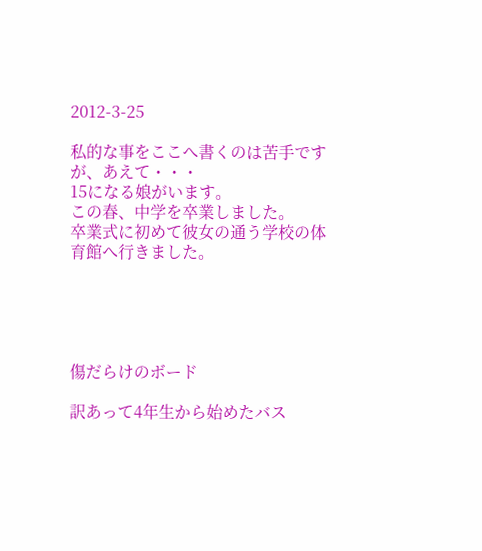2012-3-25

私的な事をここへ書くのは苦手ですが、あえて・・・
15になる娘がいます。
この春、中学を卒業しました。
卒業式に初めて彼女の通う学校の体育館へ行きました。





傷だらけのボード

訳あって4年生から始めたバス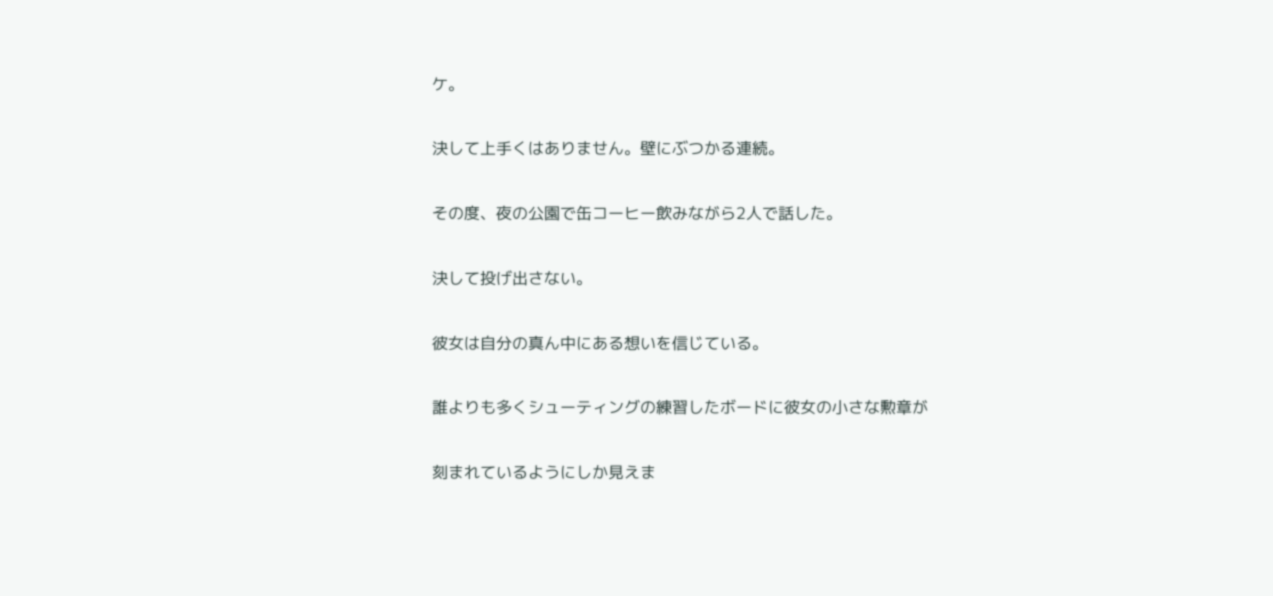ケ。

決して上手くはありません。壁にぶつかる連続。

その度、夜の公園で缶コーヒー飲みながら2人で話した。

決して投げ出さない。

彼女は自分の真ん中にある想いを信じている。

誰よりも多くシューティングの練習したボードに彼女の小さな勲章が

刻まれているようにしか見えま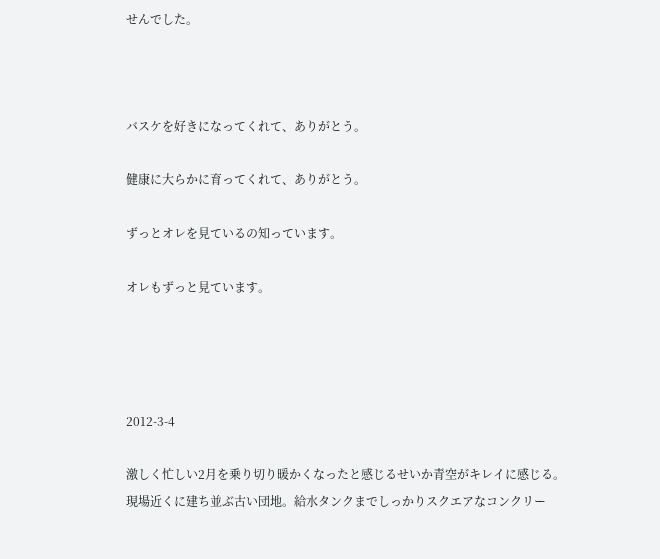せんでした。



バスケを好きになってくれて、ありがとう。

健康に大らかに育ってくれて、ありがとう。

ずっとオレを見ているの知っています。

オレもずっと見ています。




2012-3-4

激しく忙しい2月を乗り切り暖かくなったと感じるせいか青空がキレイに感じる。
現場近くに建ち並ぶ古い団地。給水タンクまでしっかりスクエアなコンクリー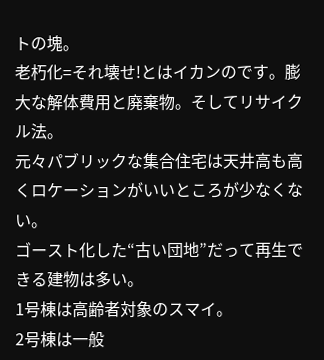トの塊。
老朽化=それ壊せ!とはイカンのです。膨大な解体費用と廃棄物。そしてリサイクル法。
元々パブリックな集合住宅は天井高も高くロケーションがいいところが少なくない。
ゴースト化した“古い団地”だって再生できる建物は多い。
1号棟は高齢者対象のスマイ。
2号棟は一般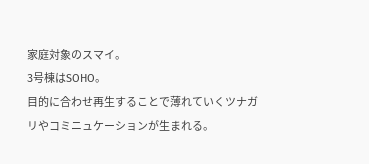家庭対象のスマイ。
3号棟はSOHO。
目的に合わせ再生することで薄れていくツナガリやコミニュケーションが生まれる。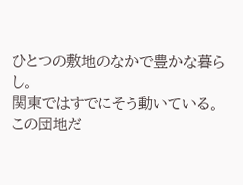ひとつの敷地のなかで豊かな暮らし。
関東ではすでにそう動いている。
この団地だ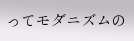ってモダニズムの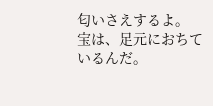匂いさえするよ。
宝は、足元におちているんだ。